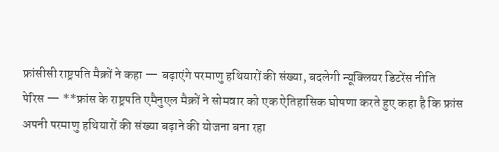फ्रांसीसी राष्ट्रपति मैक्रों ने कहा — बढ़ाएंगे परमाणु हथियारों की संख्या, बदलेगी न्यूक्लियर डिटरेंस नीति
पेरिस — **फ्रांस के राष्ट्रपति एमैनुएल मैक्रों ने सोमवार को एक ऐतिहासिक घोषणा करते हुए कहा है कि फ्रांस अपनी परमाणु हथियारों की संख्या बढ़ाने की योजना बना रहा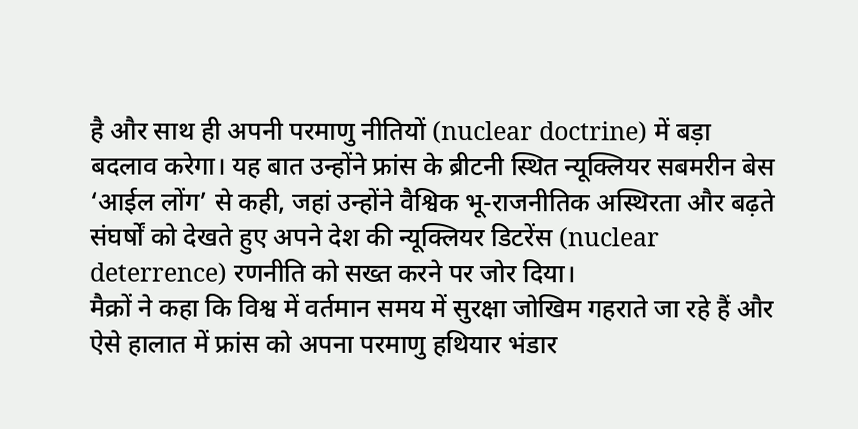है और साथ ही अपनी परमाणु नीतियों (nuclear doctrine) में बड़ा बदलाव करेगा। यह बात उन्होंने फ्रांस के ब्रीटनी स्थित न्यूक्लियर सबमरीन बेस ‘आईल लोंग’ से कही, जहां उन्होंने वैश्विक भू-राजनीतिक अस्थिरता और बढ़ते संघर्षों को देखते हुए अपने देश की न्यूक्लियर डिटरेंस (nuclear deterrence) रणनीति को सख्त करने पर जोर दिया।
मैक्रों ने कहा कि विश्व में वर्तमान समय में सुरक्षा जोखिम गहराते जा रहे हैं और ऐसे हालात में फ्रांस को अपना परमाणु हथियार भंडार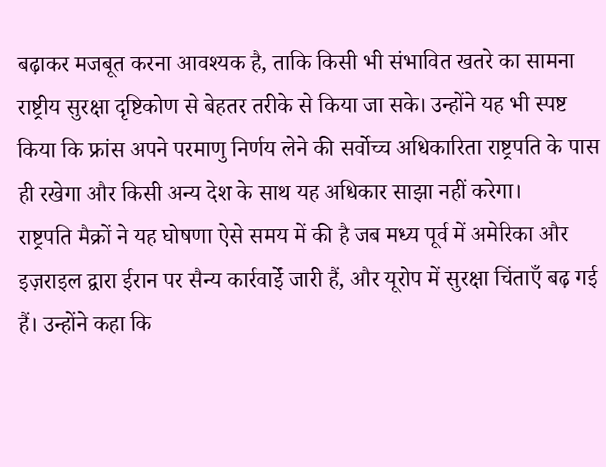बढ़ाकर मजबूत करना आवश्यक है, ताकि किसी भी संभावित खतरे का सामना राष्ट्रीय सुरक्षा दृष्टिकोण से बेहतर तरीके से किया जा सके। उन्होंने यह भी स्पष्ट किया कि फ्रांस अपने परमाणु निर्णय लेने की सर्वोच्च अधिकारिता राष्ट्रपति के पास ही रखेगा और किसी अन्य देश के साथ यह अधिकार साझा नहीं करेगा।
राष्ट्रपति मैक्रों ने यह घोषणा ऐसे समय में की है जब मध्य पूर्व में अमेरिका और इज़राइल द्वारा ईरान पर सैन्य कार्रवाईें जारी हैं, और यूरोप में सुरक्षा चिंताएँ बढ़ गई हैं। उन्होंने कहा कि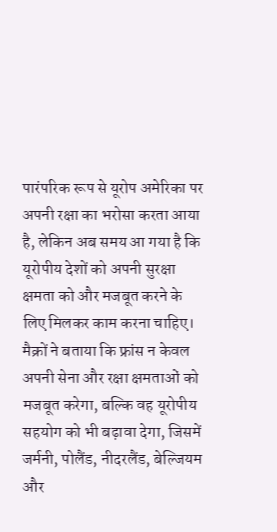पारंपरिक रूप से यूरोप अमेरिका पर अपनी रक्षा का भरोसा करता आया है, लेकिन अब समय आ गया है कि यूरोपीय देशों को अपनी सुरक्षा क्षमता को और मजबूत करने के लिए मिलकर काम करना चाहिए।
मैक्रों ने बताया कि फ्रांस न केवल अपनी सेना और रक्षा क्षमताओं को मजबूत करेगा, बल्कि वह यूरोपीय सहयोग को भी बढ़ावा देगा, जिसमें जर्मनी, पोलैंड, नीदरलैंड, बेल्जियम और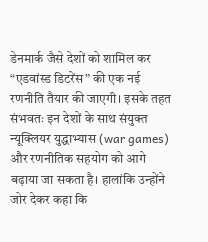डेनमार्क जैसे देशों को शामिल कर “एडवांस्ड डिटरेंस” की एक नई रणनीति तैयार की जाएगी। इसके तहत संभवतः इन देशों के साथ संयुक्त न्यूक्लियर युद्धाभ्यास (war games) और रणनीतिक सहयोग को आगे बढ़ाया जा सकता है। हालांकि उन्होंने जोर देकर कहा कि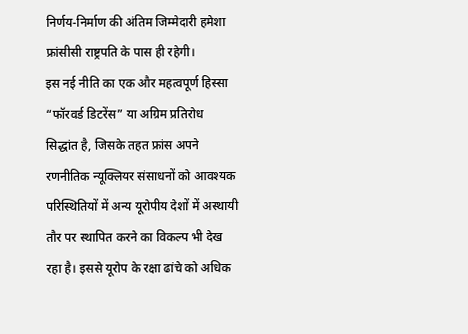निर्णय-निर्माण की अंतिम जिम्मेदारी हमेशा फ्रांसीसी राष्ट्रपति के पास ही रहेगी।
इस नई नीति का एक और महत्वपूर्ण हिस्सा “फॉरवर्ड डिटरेंस” या अग्रिम प्रतिरोध सिद्धांत है, जिसके तहत फ्रांस अपने रणनीतिक न्यूक्लियर संसाधनों को आवश्यक परिस्थितियों में अन्य यूरोपीय देशों में अस्थायी तौर पर स्थापित करने का विकल्प भी देख रहा है। इससे यूरोप के रक्षा ढांचे को अधिक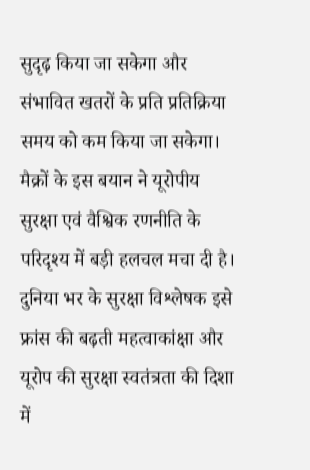सुदृढ़ किया जा सकेगा और संभावित खतरों के प्रति प्रतिक्रिया समय को कम किया जा सकेगा।
मैक्रों के इस बयान ने यूरोपीय सुरक्षा एवं वैश्विक रणनीति के परिदृश्य में बड़ी हलचल मचा दी है। दुनिया भर के सुरक्षा विश्लेषक इसे फ्रांस की बढ़ती महत्वाकांक्षा और यूरोप की सुरक्षा स्वतंत्रता की दिशा में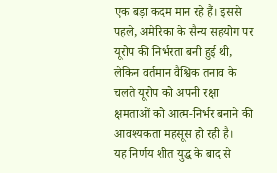एक बड़ा कदम मान रहे हैं। इससे पहले, अमेरिका के सैन्य सहयोग पर यूरोप की निर्भरता बनी हुई थी, लेकिन वर्तमान वैश्विक तनाव के चलते यूरोप को अपनी रक्षा क्षमताओं को आत्म-निर्भर बनाने की आवश्यकता महसूस हो रही है।
यह निर्णय शीत युद्ध के बाद से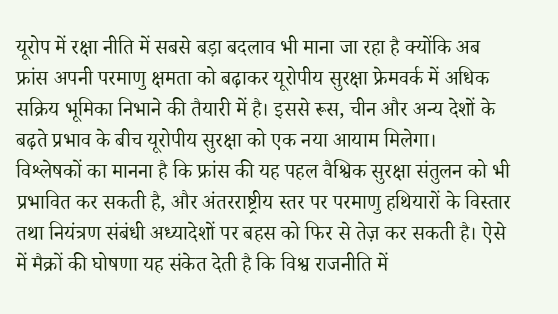यूरोप में रक्षा नीति में सबसे बड़ा बदलाव भी माना जा रहा है क्योंकि अब फ्रांस अपनी परमाणु क्षमता को बढ़ाकर यूरोपीय सुरक्षा फ्रेमवर्क में अधिक सक्रिय भूमिका निभाने की तैयारी में है। इससे रूस, चीन और अन्य देशों के बढ़ते प्रभाव के बीच यूरोपीय सुरक्षा को एक नया आयाम मिलेगा।
विश्लेषकों का मानना है कि फ्रांस की यह पहल वैश्विक सुरक्षा संतुलन को भी प्रभावित कर सकती है, और अंतरराष्ट्रीय स्तर पर परमाणु हथियारों के विस्तार तथा नियंत्रण संबंधी अध्यादेशों पर बहस को फिर से तेज़ कर सकती है। ऐसे में मैक्रों की घोषणा यह संकेत देती है कि विश्व राजनीति में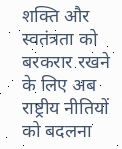शक्ति और स्वतंत्रता को बरकरार रखने के लिए अब राष्ट्रीय नीतियों को बदलना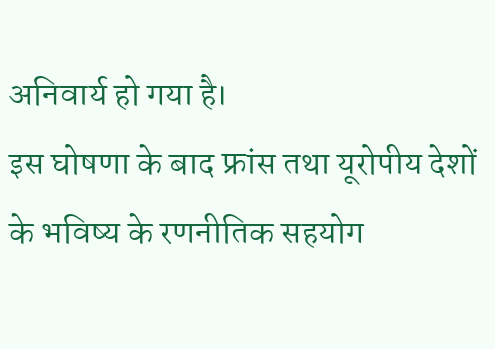अनिवार्य हो गया है।
इस घोषणा के बाद फ्रांस तथा यूरोपीय देशों के भविष्य के रणनीतिक सहयोग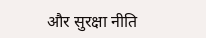और सुरक्षा नीति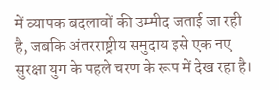में व्यापक बदलावों की उम्मीद जताई जा रही है, जबकि अंतरराष्ट्रीय समुदाय इसे एक नए सुरक्षा युग के पहले चरण के रूप में देख रहा है।